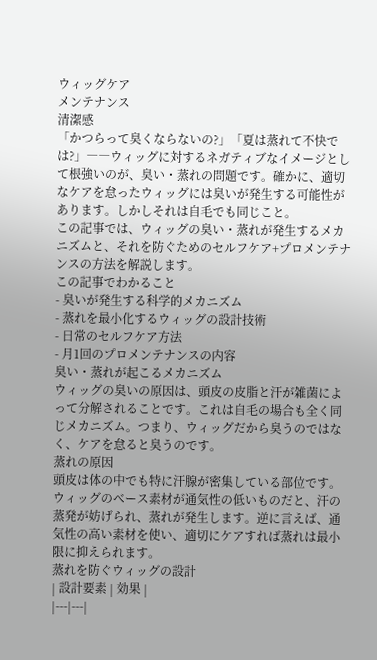ウィッグケア
メンテナンス
清潔感
「かつらって臭くならないの?」「夏は蒸れて不快では?」――ウィッグに対するネガティブなイメージとして根強いのが、臭い・蒸れの問題です。確かに、適切なケアを怠ったウィッグには臭いが発生する可能性があります。しかしそれは自毛でも同じこと。
この記事では、ウィッグの臭い・蒸れが発生するメカニズムと、それを防ぐためのセルフケア+プロメンテナンスの方法を解説します。
この記事でわかること
- 臭いが発生する科学的メカニズム
- 蒸れを最小化するウィッグの設計技術
- 日常のセルフケア方法
- 月1回のプロメンテナンスの内容
臭い・蒸れが起こるメカニズム
ウィッグの臭いの原因は、頭皮の皮脂と汗が雑菌によって分解されることです。これは自毛の場合も全く同じメカニズム。つまり、ウィッグだから臭うのではなく、ケアを怠ると臭うのです。
蒸れの原因
頭皮は体の中でも特に汗腺が密集している部位です。ウィッグのベース素材が通気性の低いものだと、汗の蒸発が妨げられ、蒸れが発生します。逆に言えば、通気性の高い素材を使い、適切にケアすれば蒸れは最小限に抑えられます。
蒸れを防ぐウィッグの設計
| 設計要素 | 効果 |
|---|---|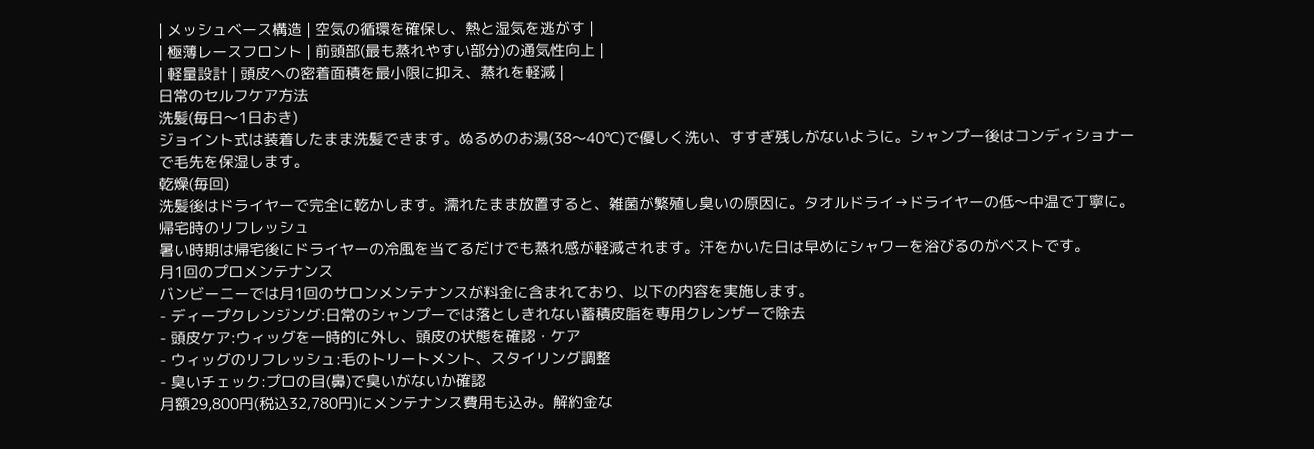| メッシュベース構造 | 空気の循環を確保し、熱と湿気を逃がす |
| 極薄レースフロント | 前頭部(最も蒸れやすい部分)の通気性向上 |
| 軽量設計 | 頭皮への密着面積を最小限に抑え、蒸れを軽減 |
日常のセルフケア方法
洗髪(毎日〜1日おき)
ジョイント式は装着したまま洗髪できます。ぬるめのお湯(38〜40℃)で優しく洗い、すすぎ残しがないように。シャンプー後はコンディショナーで毛先を保湿します。
乾燥(毎回)
洗髪後はドライヤーで完全に乾かします。濡れたまま放置すると、雑菌が繁殖し臭いの原因に。タオルドライ→ドライヤーの低〜中温で丁寧に。
帰宅時のリフレッシュ
暑い時期は帰宅後にドライヤーの冷風を当てるだけでも蒸れ感が軽減されます。汗をかいた日は早めにシャワーを浴びるのがベストです。
月1回のプロメンテナンス
バンビーニーでは月1回のサロンメンテナンスが料金に含まれており、以下の内容を実施します。
- ディープクレンジング:日常のシャンプーでは落としきれない蓄積皮脂を専用クレンザーで除去
- 頭皮ケア:ウィッグを一時的に外し、頭皮の状態を確認・ケア
- ウィッグのリフレッシュ:毛のトリートメント、スタイリング調整
- 臭いチェック:プロの目(鼻)で臭いがないか確認
月額29,800円(税込32,780円)にメンテナンス費用も込み。解約金な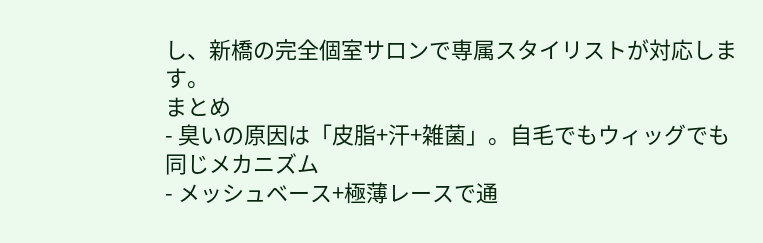し、新橋の完全個室サロンで専属スタイリストが対応します。
まとめ
- 臭いの原因は「皮脂+汗+雑菌」。自毛でもウィッグでも同じメカニズム
- メッシュベース+極薄レースで通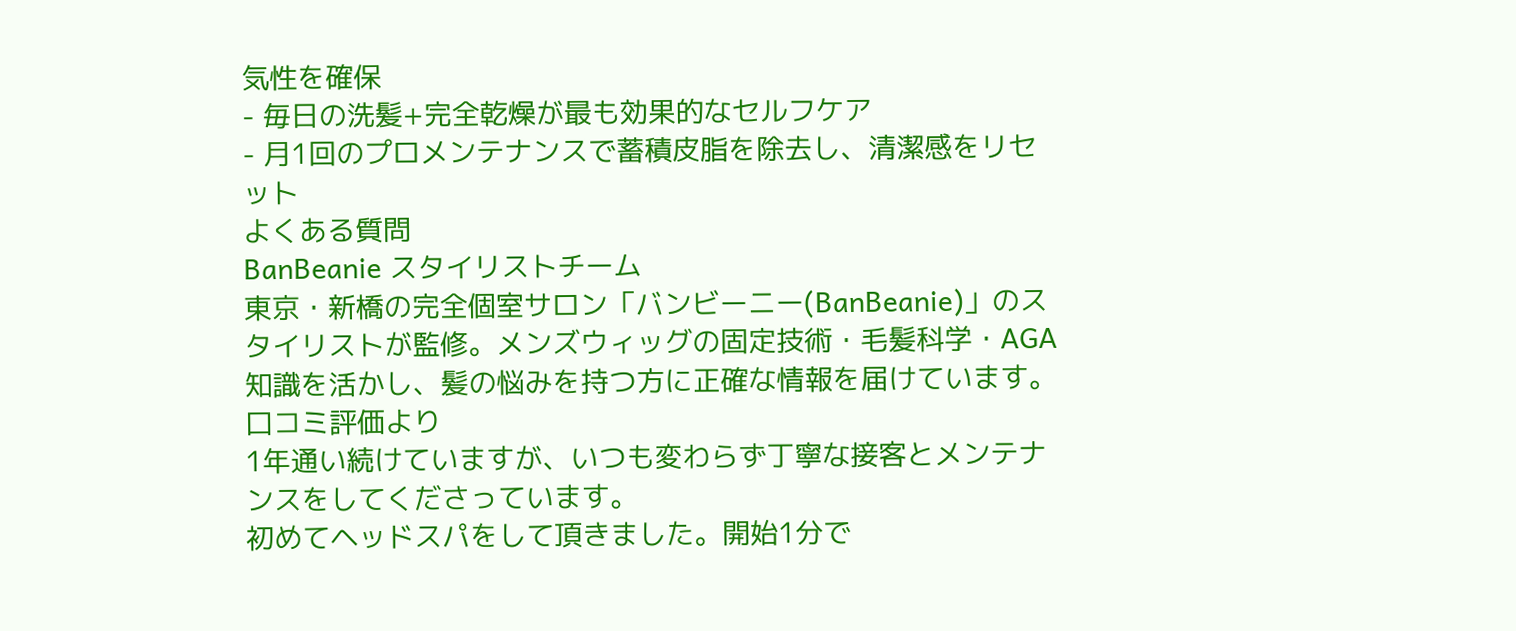気性を確保
- 毎日の洗髪+完全乾燥が最も効果的なセルフケア
- 月1回のプロメンテナンスで蓄積皮脂を除去し、清潔感をリセット
よくある質問
BanBeanie スタイリストチーム
東京・新橋の完全個室サロン「バンビーニー(BanBeanie)」のスタイリストが監修。メンズウィッグの固定技術・毛髪科学・AGA知識を活かし、髪の悩みを持つ方に正確な情報を届けています。
口コミ評価より
1年通い続けていますが、いつも変わらず丁寧な接客とメンテナンスをしてくださっています。
初めてヘッドスパをして頂きました。開始1分で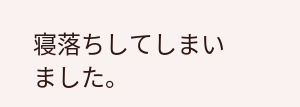寝落ちしてしまいました。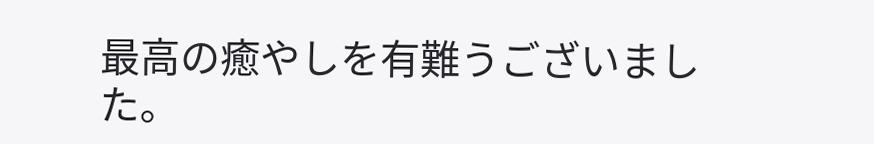最高の癒やしを有難うございました。